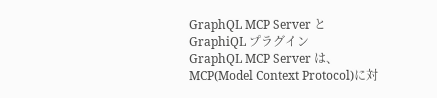GraphQL MCP Server と GraphiQL プラグイン
GraphQL MCP Server は、MCP(Model Context Protocol)に対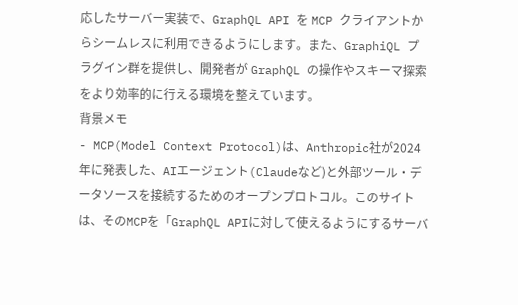応したサーバー実装で、GraphQL API を MCP クライアントからシームレスに利用できるようにします。また、GraphiQL プラグイン群を提供し、開発者が GraphQL の操作やスキーマ探索をより効率的に行える環境を整えています。
背景メモ
- MCP(Model Context Protocol)は、Anthropic社が2024年に発表した、AIエージェント(Claudeなど)と外部ツール・データソースを接続するためのオープンプロトコル。このサイトは、そのMCPを「GraphQL APIに対して使えるようにするサーバ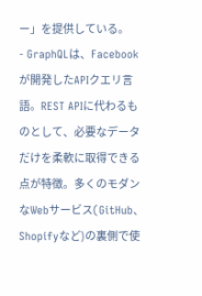ー」を提供している。
- GraphQLは、Facebookが開発したAPIクエリ言語。REST APIに代わるものとして、必要なデータだけを柔軟に取得できる点が特徴。多くのモダンなWebサービス(GitHub、Shopifyなど)の裏側で使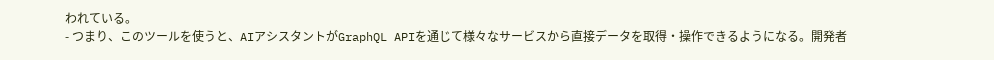われている。
- つまり、このツールを使うと、AIアシスタントがGraphQL APIを通じて様々なサービスから直接データを取得・操作できるようになる。開発者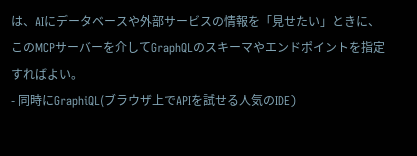は、AIにデータベースや外部サービスの情報を「見せたい」ときに、このMCPサーバーを介してGraphQLのスキーマやエンドポイントを指定すればよい。
- 同時にGraphiQL(ブラウザ上でAPIを試せる人気のIDE)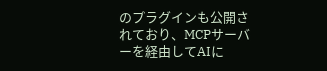のプラグインも公開されており、MCPサーバーを経由してAIに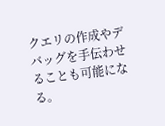クエリの作成やデバッグを手伝わせることも可能になる。